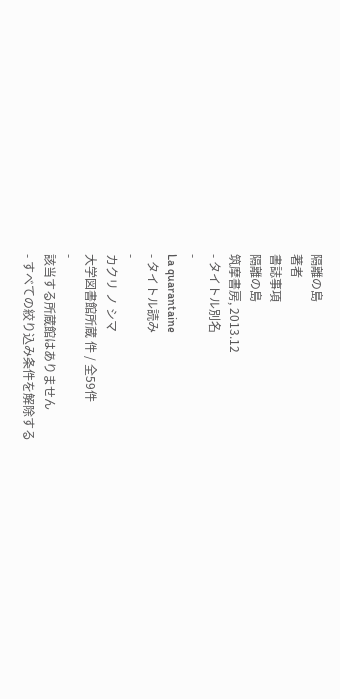隔離の島
著者
書誌事項
隔離の島
筑摩書房, 2013.12
- タイトル別名
-
La quarantaine
- タイトル読み
-
カクリ ノ シマ
大学図書館所蔵 件 / 全59件
-
該当する所蔵館はありません
- すべての絞り込み条件を解除する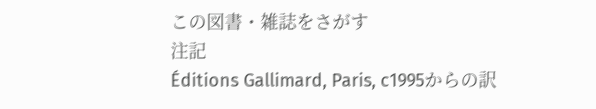この図書・雑誌をさがす
注記
Éditions Gallimard, Paris, c1995からの訳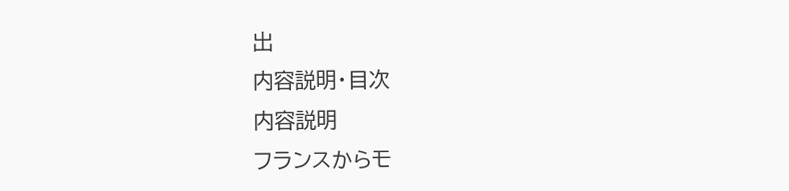出
内容説明・目次
内容説明
フランスからモ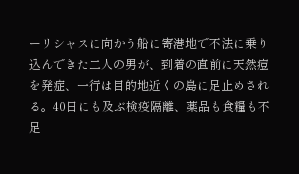ーリシャスに向かう船に寄港地で不法に乗り込んできた二人の男が、到着の直前に天然痘を発症、一行は目的地近くの島に足止めされる。40日にも及ぶ検疫隔離、薬品も食糧も不足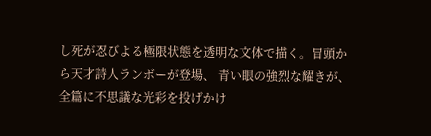し死が忍びよる極限状態を透明な文体で描く。冒頭から天才詩人ランボーが登場、 青い眼の強烈な耀きが、全篇に不思議な光彩を投げかけ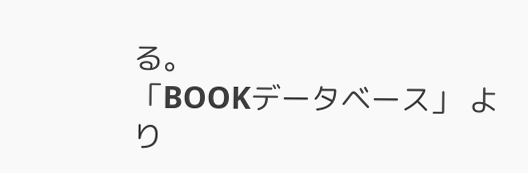る。
「BOOKデータベース」 より